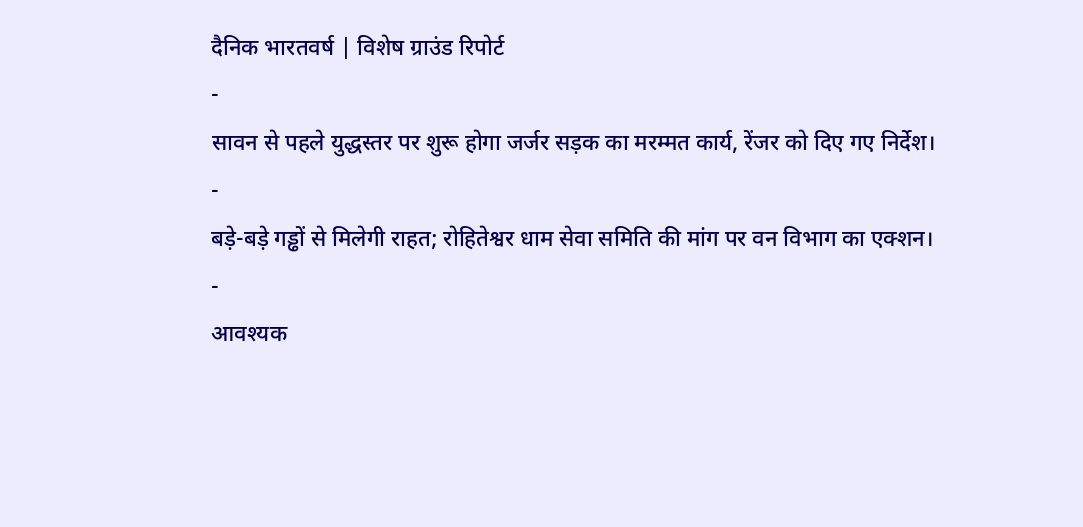दैनिक भारतवर्ष | विशेष ग्राउंड रिपोर्ट
-
सावन से पहले युद्धस्तर पर शुरू होगा जर्जर सड़क का मरम्मत कार्य, रेंजर को दिए गए निर्देश।
-
बड़े-बड़े गड्ढों से मिलेगी राहत; रोहितेश्वर धाम सेवा समिति की मांग पर वन विभाग का एक्शन।
-
आवश्यक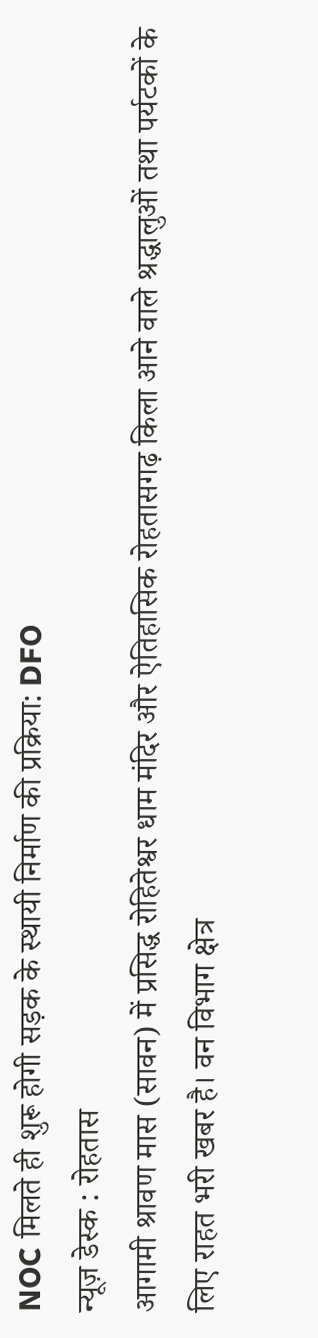NOC मिलते ही शुरू होगी सड़क के स्थायी निर्माण की प्रक्रिया: DFO
न्यूज़ डेस्क : रोहतास
आगामी श्रावण मास (सावन) में प्रसिद्ध रोहितेश्वर धाम मंदिर और ऐतिहासिक रोहतासगढ़ किला आने वाले श्रद्धालुओं तथा पर्यटकों के लिए राहत भरी खबर है। वन विभाग क्षेत्र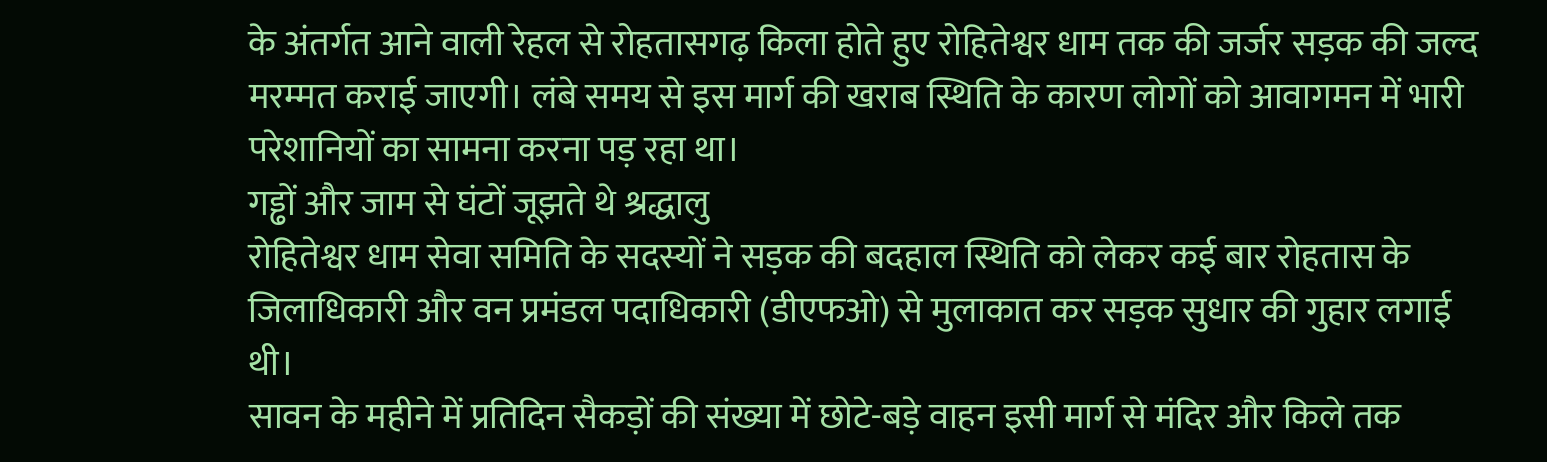के अंतर्गत आने वाली रेहल से रोहतासगढ़ किला होते हुए रोहितेश्वर धाम तक की जर्जर सड़क की जल्द मरम्मत कराई जाएगी। लंबे समय से इस मार्ग की खराब स्थिति के कारण लोगों को आवागमन में भारी परेशानियों का सामना करना पड़ रहा था।
गड्ढों और जाम से घंटों जूझते थे श्रद्धालु
रोहितेश्वर धाम सेवा समिति के सदस्यों ने सड़क की बदहाल स्थिति को लेकर कई बार रोहतास के जिलाधिकारी और वन प्रमंडल पदाधिकारी (डीएफओ) से मुलाकात कर सड़क सुधार की गुहार लगाई थी।
सावन के महीने में प्रतिदिन सैकड़ों की संख्या में छोटे-बड़े वाहन इसी मार्ग से मंदिर और किले तक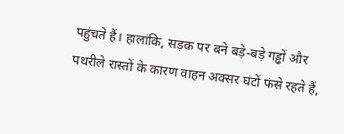पहुंचते हैं। हालांकि, सड़क पर बने बड़े-बड़े गड्ढों और पथरीले रास्तों के कारण वाहन अक्सर घंटों फंसे रहते हैं,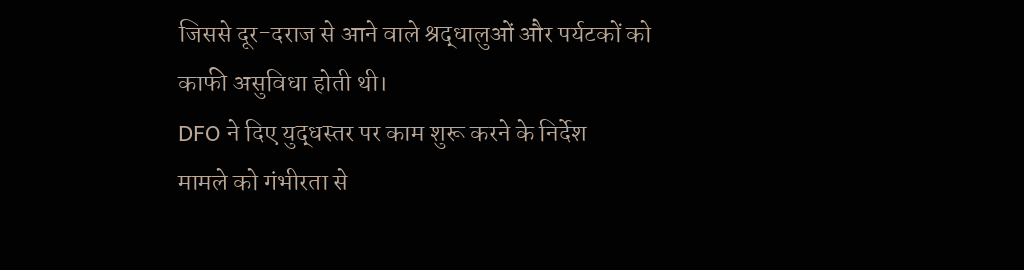जिससे दूर-दराज से आने वाले श्रद्धालुओं और पर्यटकों को काफी असुविधा होती थी।
DFO ने दिए युद्धस्तर पर काम शुरू करने के निर्देश
मामले को गंभीरता से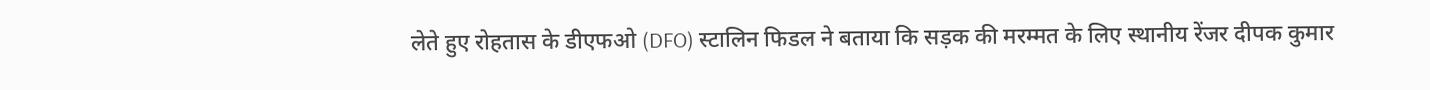लेते हुए रोहतास के डीएफओ (DFO) स्टालिन फिडल ने बताया कि सड़क की मरम्मत के लिए स्थानीय रेंजर दीपक कुमार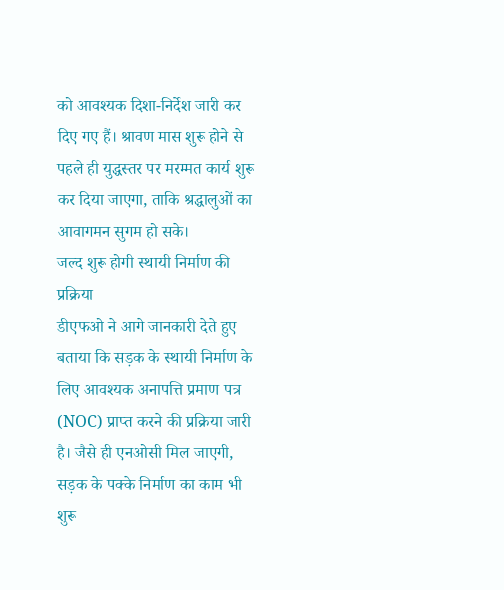को आवश्यक दिशा-निर्देश जारी कर दिए गए हैं। श्रावण मास शुरू होने से पहले ही युद्धस्तर पर मरम्मत कार्य शुरू कर दिया जाएगा, ताकि श्रद्धालुओं का आवागमन सुगम हो सके।
जल्द शुरू होगी स्थायी निर्माण की प्रक्रिया
डीएफओ ने आगे जानकारी देते हुए बताया कि सड़क के स्थायी निर्माण के लिए आवश्यक अनापत्ति प्रमाण पत्र (NOC) प्राप्त करने की प्रक्रिया जारी है। जैसे ही एनओसी मिल जाएगी, सड़क के पक्के निर्माण का काम भी शुरू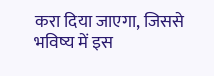करा दिया जाएगा, जिससे भविष्य में इस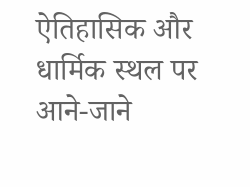ऐतिहासिक और धार्मिक स्थल पर आने-जाने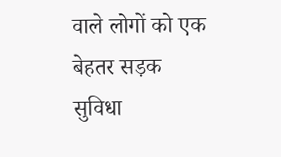वाले लोगों को एक बेहतर सड़क सुविधा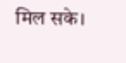मिल सके।